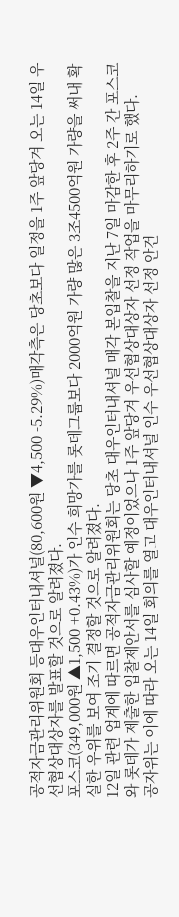공적자금관리위원회 등대우인터내셔널(80,600원 ▼4,500 -5.29%)매각측은 당초보다 일정을 1주 앞당겨 오는 14일 우선협상대상자를 발표할 것으로 알려졌다.
포스코(349,000원 ▲1,500 +0.43%)가 인수 희망가를 롯데그룹보다 2000억원 가량 많은 3조4500억원 가량을 써내 확실한 우위를 보여 조기 결정할 것으로 알려졌다.
12일 관련 업계에 따르면 공적자금관리위원회는 당초 대우인터내셔널 매각 본입찰을 지난 7일 마감한 후 2주 간 포스코와 롯데가 제출한 입찰제안서를 심사할 예정이었으나 1주 앞당겨 우선협상대상자 선정 작업을 마무리하기로 했다.
공자위는 이에 따라 오는 14일 회의를 열고 대우인터내셔널 인수 우선협상대상자 선정 안건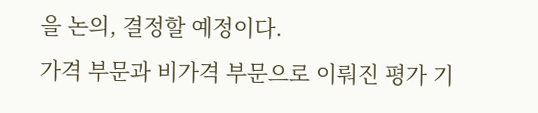을 논의, 결정할 예정이다.
가격 부문과 비가격 부문으로 이뤄진 평가 기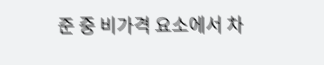준 중 비가격 요소에서 차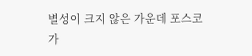별성이 크지 않은 가운데 포스코가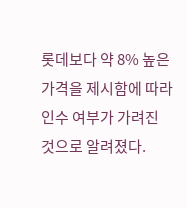롯데보다 약 8% 높은 가격을 제시함에 따라 인수 여부가 가려진 것으로 알려졌다.